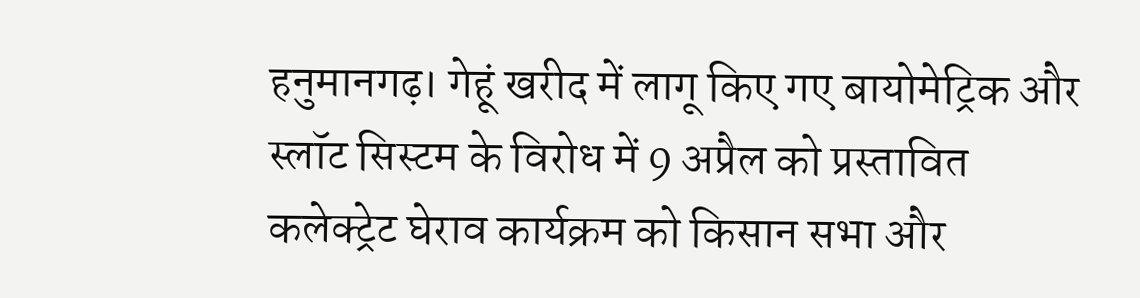हनुमानगढ़। गेहूं खरीद में लागू किए गए बायोमेट्रिक और स्लॉट सिस्टम के विरोध में 9 अप्रैल को प्रस्तावित कलेक्ट्रेट घेराव कार्यक्रम को किसान सभा और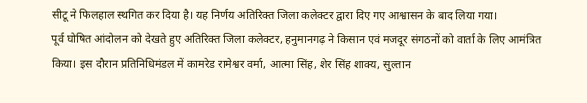सीटू ने फिलहाल स्थगित कर दिया है। यह निर्णय अतिरिक्त जिला कलेक्टर द्वारा दिए गए आश्वासन के बाद लिया गया।
पूर्व घोषित आंदोलन को देखते हुए अतिरिक्त जिला कलेक्टर, हनुमानगढ़ ने किसान एवं मजदूर संगठनों को वार्ता के लिए आमंत्रित किया। इस दौरान प्रतिनिधिमंडल में कामरेड रामेश्वर वर्मा, आत्मा सिंह, शेर सिंह शाक्य, सुल्तान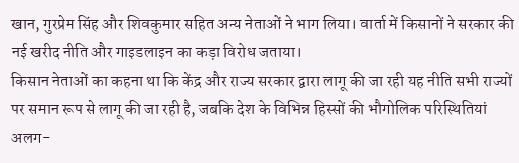खान, गुरप्रेम सिंह और शिवकुमार सहित अन्य नेताओं ने भाग लिया। वार्ता में किसानों ने सरकार की नई खरीद नीति और गाइडलाइन का कड़ा विरोध जताया।
किसान नेताओं का कहना था कि केंद्र और राज्य सरकार द्वारा लागू की जा रही यह नीति सभी राज्यों पर समान रूप से लागू की जा रही है, जबकि देश के विभिन्न हिस्सों की भौगोलिक परिस्थितियां अलग-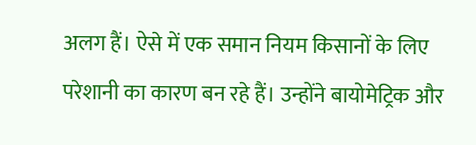अलग हैं। ऐसे में एक समान नियम किसानों के लिए परेशानी का कारण बन रहे हैं। उन्होंने बायोमेट्रिक और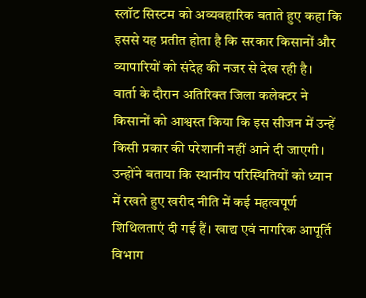स्लॉट सिस्टम को अव्यवहारिक बताते हुए कहा कि इससे यह प्रतीत होता है कि सरकार किसानों और व्यापारियों को संदेह की नजर से देख रही है।
वार्ता के दौरान अतिरिक्त जिला कलेक्टर ने किसानों को आश्वस्त किया कि इस सीजन में उन्हें किसी प्रकार की परेशानी नहीं आने दी जाएगी। उन्होंने बताया कि स्थानीय परिस्थितियों को ध्यान में रखते हुए खरीद नीति में कई महत्वपूर्ण शिथिलताएं दी गई हैं। खाद्य एवं नागरिक आपूर्ति विभाग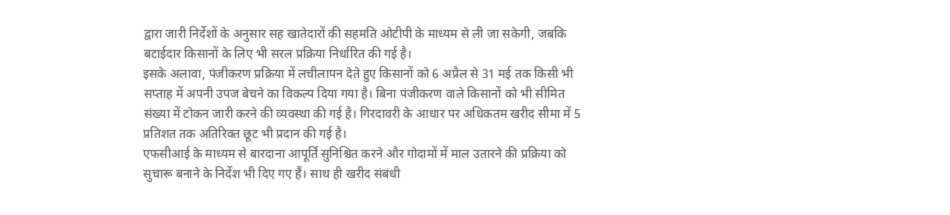द्वारा जारी निर्देशों के अनुसार सह खातेदारों की सहमति ओटीपी के माध्यम से ली जा सकेगी, जबकि बटाईदार किसानों के लिए भी सरल प्रक्रिया निर्धारित की गई है।
इसके अलावा, पंजीकरण प्रक्रिया में लचीलापन देते हुए किसानों को 6 अप्रैल से 31 मई तक किसी भी सप्ताह में अपनी उपज बेचने का विकल्प दिया गया है। बिना पंजीकरण वाले किसानों को भी सीमित संख्या में टोकन जारी करने की व्यवस्था की गई है। गिरदावरी के आधार पर अधिकतम खरीद सीमा में 5 प्रतिशत तक अतिरिक्त छूट भी प्रदान की गई है।
एफसीआई के माध्यम से बारदाना आपूर्ति सुनिश्चित करने और गोदामों में माल उतारने की प्रक्रिया को सुचारू बनाने के निर्देश भी दिए गए हैं। साथ ही खरीद संबंधी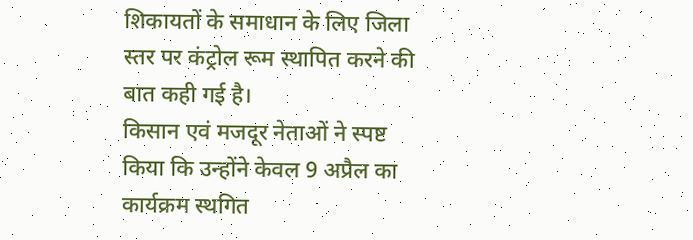शिकायतों के समाधान के लिए जिला स्तर पर कंट्रोल रूम स्थापित करने की बात कही गई है।
किसान एवं मजदूर नेताओं ने स्पष्ट किया कि उन्होंने केवल 9 अप्रैल का कार्यक्रम स्थगित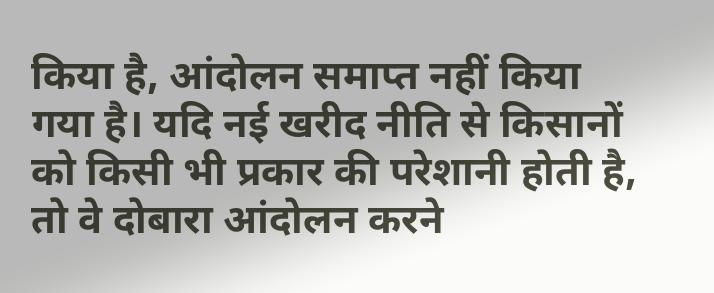किया है, आंदोलन समाप्त नहीं किया गया है। यदि नई खरीद नीति से किसानों को किसी भी प्रकार की परेशानी होती है, तो वे दोबारा आंदोलन करने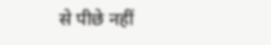से पीछे नहीं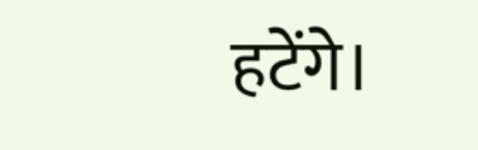हटेंगे।